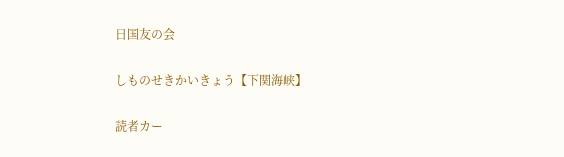日国友の会

しものせきかいきょう【下関海峡】

読者カー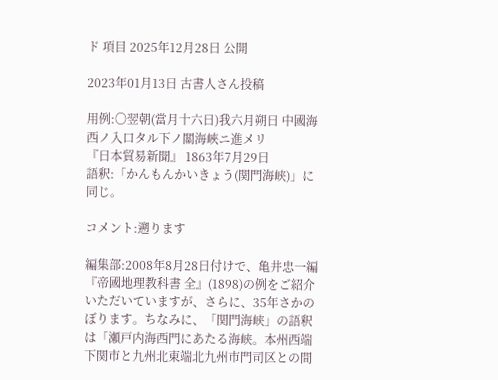ド 項目 2025年12月28日 公開

2023年01月13日 古書人さん投稿

用例:〇翌朝(當月十六日)我六月朔日 中國海西ノ入口タル下ノ關海峽ニ進メリ
『日本貿易新聞』 1863年7月29日
語釈:「かんもんかいきょう(関門海峡)」に同じ。

コメント:遡ります

編集部:2008年8月28日付けで、亀井忠一編『帝國地理教科書 全』(1898)の例をご紹介いただいていますが、さらに、35年さかのぼります。ちなみに、「関門海峡」の語釈は「瀬戸内海西門にあたる海峡。本州西端下関市と九州北東端北九州市門司区との間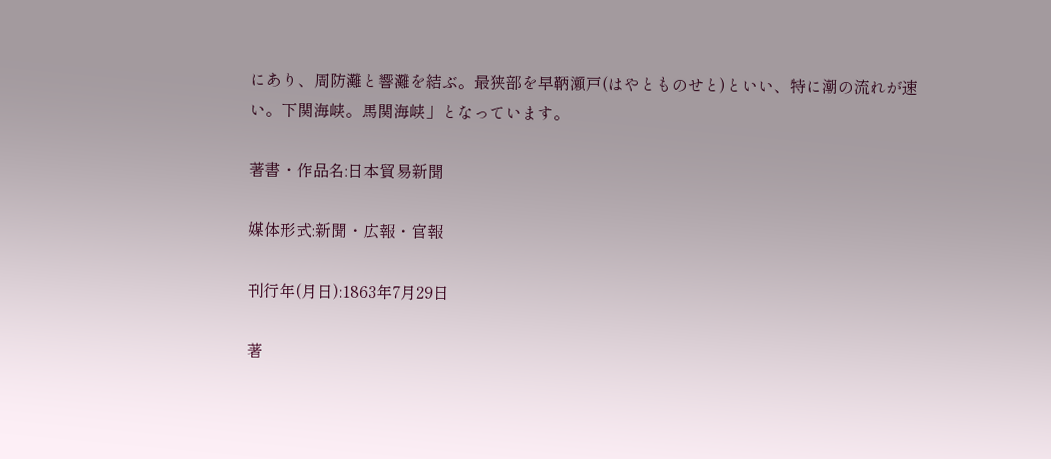にあり、周防灘と響灘を結ぶ。最狭部を早鞆瀬戸(はやとものせと)といい、特に潮の流れが速い。下関海峡。馬関海峡」となっています。

著書・作品名:日本貿易新聞

媒体形式:新聞・広報・官報

刊行年(月日):1863年7月29日

著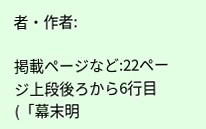者・作者:

掲載ページなど:22ページ上段後ろから6行目(「幕末明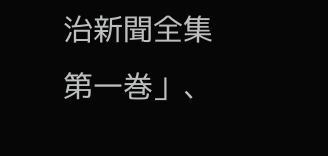治新聞全集 第一巻」、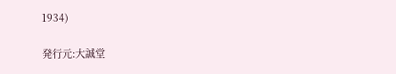1934)

発行元:大誠堂